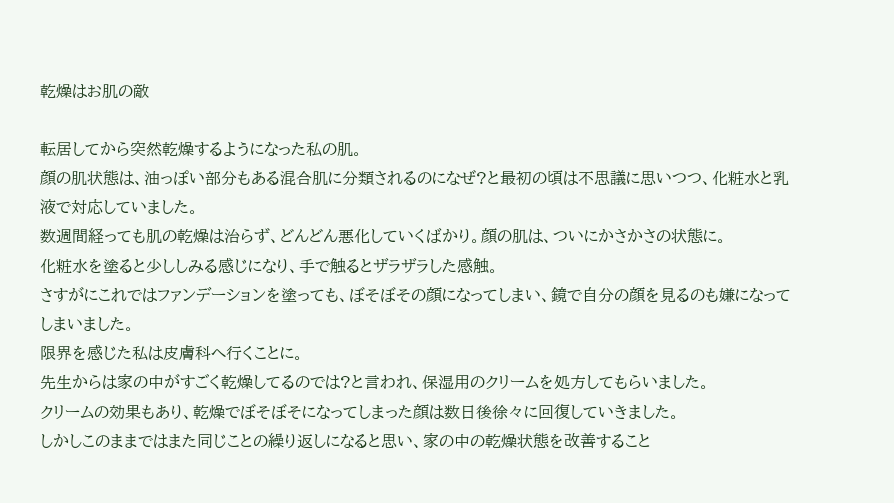乾燥はお肌の敵

転居してから突然乾燥するようになった私の肌。
顔の肌状態は、油っぽい部分もある混合肌に分類されるのになぜ?と最初の頃は不思議に思いつつ、化粧水と乳液で対応していました。
数週間経っても肌の乾燥は治らず、どんどん悪化していくばかり。顔の肌は、ついにかさかさの状態に。
化粧水を塗ると少ししみる感じになり、手で触るとザラザラした感触。
さすがにこれではファンデーションを塗っても、ぼそぼその顔になってしまい、鏡で自分の顔を見るのも嫌になってしまいました。
限界を感じた私は皮膚科へ行くことに。
先生からは家の中がすごく乾燥してるのでは?と言われ、保湿用のクリームを処方してもらいました。
クリームの効果もあり、乾燥でぼそぼそになってしまった顔は数日後徐々に回復していきました。
しかしこのままではまた同じことの繰り返しになると思い、家の中の乾燥状態を改善すること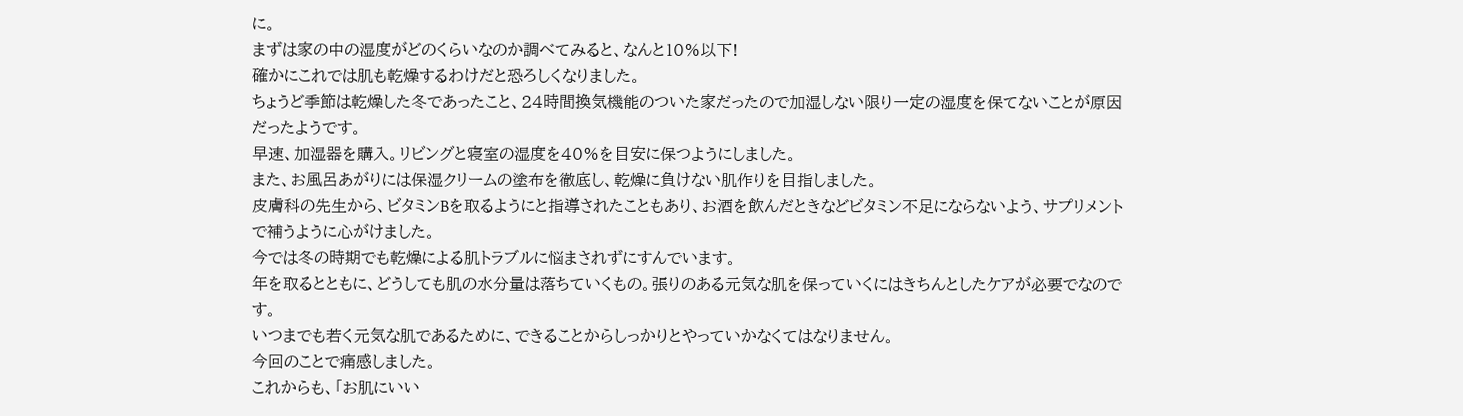に。
まずは家の中の湿度がどのくらいなのか調べてみると、なんと10%以下!
確かにこれでは肌も乾燥するわけだと恐ろしくなりました。
ちょうど季節は乾燥した冬であったこと、24時間換気機能のついた家だったので加湿しない限り一定の湿度を保てないことが原因だったようです。
早速、加湿器を購入。リビングと寝室の湿度を40%を目安に保つようにしました。
また、お風呂あがりには保湿クリームの塗布を徹底し、乾燥に負けない肌作りを目指しました。
皮膚科の先生から、ビタミンBを取るようにと指導されたこともあり、お酒を飲んだときなどビタミン不足にならないよう、サプリメントで補うように心がけました。
今では冬の時期でも乾燥による肌トラブルに悩まされずにすんでいます。
年を取るとともに、どうしても肌の水分量は落ちていくもの。張りのある元気な肌を保っていくにはきちんとしたケアが必要でなのです。
いつまでも若く元気な肌であるために、できることからしっかりとやっていかなくてはなりません。
今回のことで痛感しました。
これからも、「お肌にいい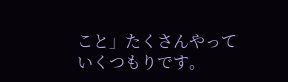こと」たくさんやっていくつもりです。